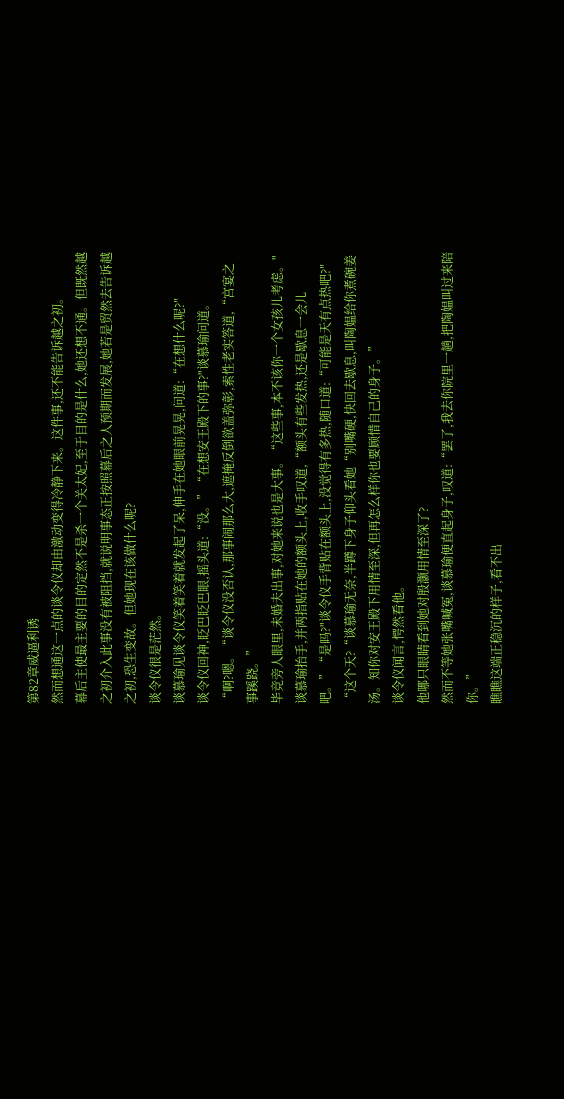第82章威逼利诱
然而想通这一点的谈令仪却由激动变得冷静下来。这件事,还不能告诉越之初。
幕后主使最主要的目的定然不是杀一个关太妃,至于目的是什么,她还想不通。但既然越之初介入此事没有被阻挡,就说明事态正按照幕后之人预期而发展,她若是贸然去告诉越之初,恐生变故。但她现在该做什么呢?
谈令仪很是茫然。
谈慕瑜见谈令仪笑着笑着就发起了呆,伸手在她眼前晃晃,问道:“在想什么呢?″
谈令仪回神,眨巴眨巴眼,摇头道:“没。”“在想安王殿下的事?"谈慕瑜问道。
“啊?嗯。“谈令仪没否认,那事闹那么大,遮掩反倒欲盖弥彰,索性老实答道,“宫宴之事蹊跷。”
毕竞旁人眼里,未婚夫出事,对她来说也是大事。“这些事,本不该你一个女孩儿考虑。"谈慕瑜抬手,并两指贴在她的额头上,收手叹道,“额头有些发热,还是歇息一会儿吧。”“是吗?"谈令仪手背贴在额头上,没觉得有多热,随口道:“可能是天有点热吧?″
“这个天?“谈慕瑜无奈,半蹲下身子仰头看她“别嘴硬,快回去歇息,叫陶媪给你煮碗姜汤。知你对安王殿下用情至深,但再怎么样你也要顾惜自己的身子。”
谈令仪闻言,愕然看他。
他哪只眼睛看到她对殷灏用情至深了?
然而不等她张嘴喊冤,谈慕瑜便直起身子,叹道:“罢了,我去你院里一趟,把陶媪叫过来陪你。”
瞧瞧这端正稳沉的样子,看不出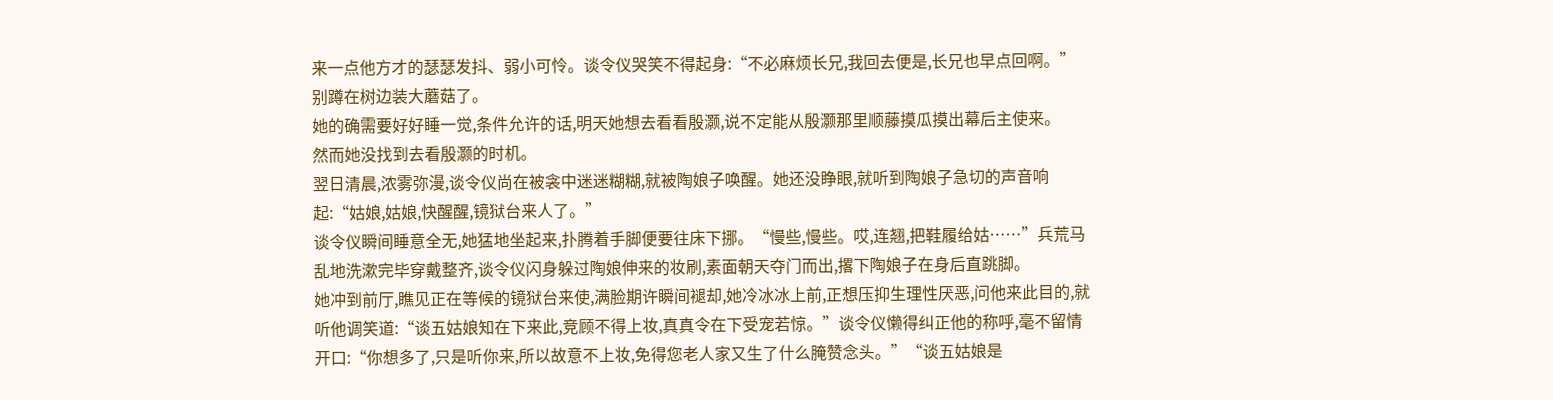来一点他方才的瑟瑟发抖、弱小可怜。谈令仪哭笑不得起身:“不必麻烦长兄,我回去便是,长兄也早点回啊。”别蹲在树边装大蘑菇了。
她的确需要好好睡一觉,条件允许的话,明天她想去看看殷灏,说不定能从殷灏那里顺藤摸瓜摸出幕后主使来。
然而她没找到去看殷灏的时机。
翌日清晨,浓雾弥漫,谈令仪尚在被衾中迷迷糊糊,就被陶娘子唤醒。她还没睁眼,就听到陶娘子急切的声音响起:“姑娘,姑娘,快醒醒,镜狱台来人了。”
谈令仪瞬间睡意全无,她猛地坐起来,扑腾着手脚便要往床下挪。“慢些,慢些。哎,连翘,把鞋履给姑……”兵荒马乱地洗漱完毕穿戴整齐,谈令仪闪身躲过陶娘伸来的妆刷,素面朝天夺门而出,撂下陶娘子在身后直跳脚。
她冲到前厅,瞧见正在等候的镜狱台来使,满脸期许瞬间褪却,她冷冰冰上前,正想压抑生理性厌恶,问他来此目的,就听他调笑道:“谈五姑娘知在下来此,竞顾不得上妆,真真令在下受宠若惊。”谈令仪懒得纠正他的称呼,毫不留情开口:“你想多了,只是听你来,所以故意不上妆,免得您老人家又生了什么腌赞念头。”“谈五姑娘是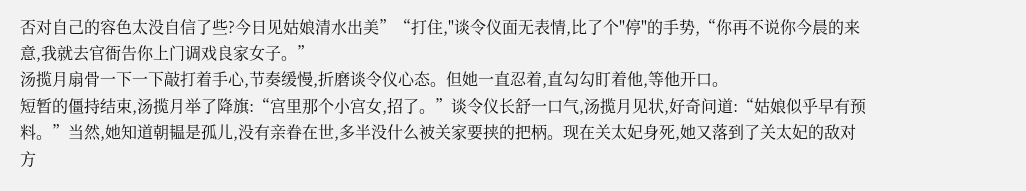否对自己的容色太没自信了些?今日见姑娘清水出美”“打住,"谈令仪面无表情,比了个"停"的手势,“你再不说你今晨的来意,我就去官衙告你上门调戏良家女子。”
汤揽月扇骨一下一下敲打着手心,节奏缓慢,折磨谈令仪心态。但她一直忍着,直勾勾盯着他,等他开口。
短暂的僵持结束,汤揽月举了降旗:“宫里那个小宫女,招了。”谈令仪长舒一口气,汤揽月见状,好奇问道:“姑娘似乎早有预料。”当然,她知道朝韫是孤儿,没有亲眷在世,多半没什么被关家要挟的把柄。现在关太妃身死,她又落到了关太妃的敌对方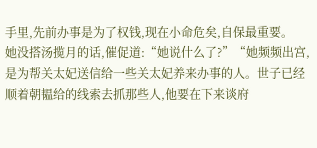手里,先前办事是为了权钱,现在小命危矣,自保最重要。
她没搭汤揽月的话,催促道:“她说什么了?”“她频频出宫,是为帮关太妃送信给一些关太妃养来办事的人。世子已经顺着朝韫给的线索去抓那些人,他要在下来谈府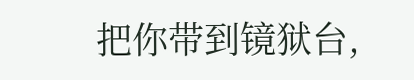把你带到镜狱台,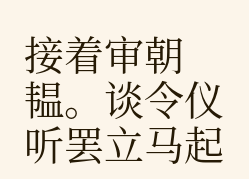接着审朝韫。谈令仪听罢立马起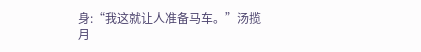身:“我这就让人准备马车。”汤揽月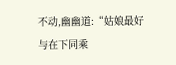不动,幽幽道:“姑娘最好与在下同乘